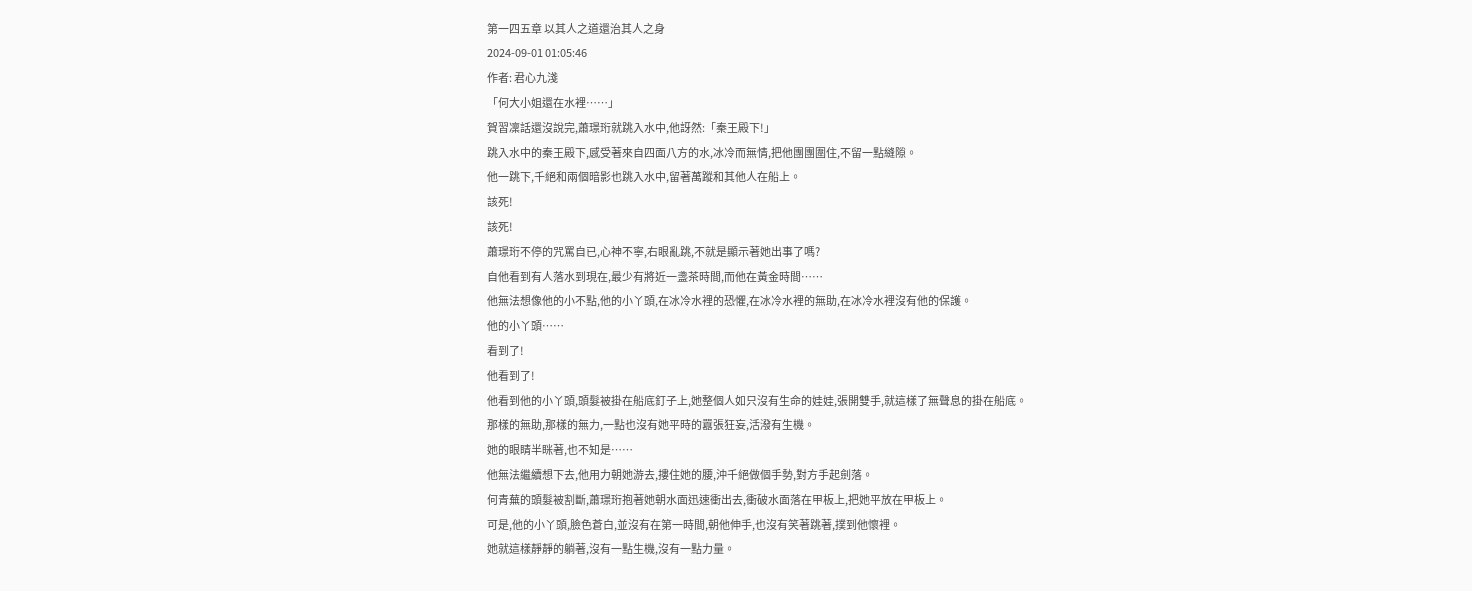第一四五章 以其人之道還治其人之身
2024-09-01 01:05:46
作者: 君心九淺
「何大小姐還在水裡……」
賀習凜話還沒說完,蕭璟珩就跳入水中,他訝然:「秦王殿下!」
跳入水中的秦王殿下,感受著來自四面八方的水,冰冷而無情,把他團團圍住,不留一點縫隙。
他一跳下,千絕和兩個暗影也跳入水中,留著萬蹤和其他人在船上。
該死!
該死!
蕭璟珩不停的咒罵自已,心神不寧,右眼亂跳,不就是顯示著她出事了嗎?
自他看到有人落水到現在,最少有將近一盞茶時間,而他在黃金時間……
他無法想像他的小不點,他的小丫頭,在冰冷水裡的恐懼,在冰冷水裡的無助,在冰冷水裡沒有他的保護。
他的小丫頭……
看到了!
他看到了!
他看到他的小丫頭,頭髮被掛在船底釘子上,她整個人如只沒有生命的娃娃,張開雙手,就這樣了無聲息的掛在船底。
那樣的無助,那樣的無力,一點也沒有她平時的囂張狂妄,活潑有生機。
她的眼睛半眯著,也不知是……
他無法繼續想下去,他用力朝她游去,摟住她的腰,沖千絕做個手勢,對方手起劍落。
何青蕪的頭髮被割斷,蕭璟珩抱著她朝水面迅速衝出去,衝破水面落在甲板上,把她平放在甲板上。
可是,他的小丫頭,臉色蒼白,並沒有在第一時間,朝他伸手,也沒有笑著跳著,撲到他懷裡。
她就這樣靜靜的躺著,沒有一點生機,沒有一點力量。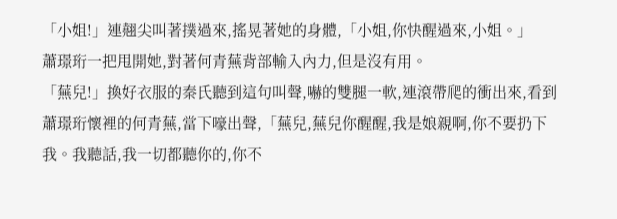「小姐!」連翹尖叫著撲過來,搖晃著她的身體,「小姐,你快醒過來,小姐。」
蕭璟珩一把甩開她,對著何青蕪背部輸入內力,但是沒有用。
「蕪兒!」換好衣服的秦氏聽到這句叫聲,嚇的雙腿一軟,連滾帶爬的衝出來,看到蕭璟珩懷裡的何青蕪,當下嚎出聲,「蕪兒,蕪兒你醒醒,我是娘親啊,你不要扔下我。我聽話,我一切都聽你的,你不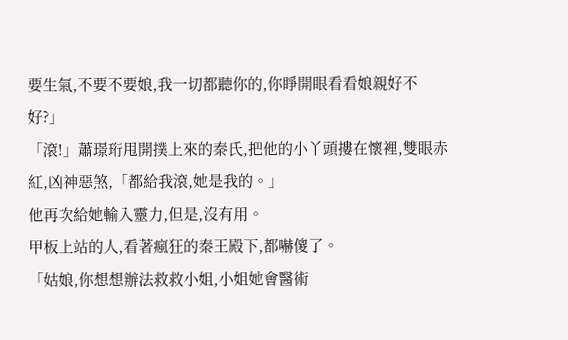要生氣,不要不要娘,我一切都聽你的,你睜開眼看看娘親好不好?」
「滾!」蕭璟珩甩開撲上來的秦氏,把他的小丫頭摟在懷裡,雙眼赤紅,凶神惡煞,「都給我滾,她是我的。」
他再次給她輸入靈力,但是,沒有用。
甲板上站的人,看著瘋狂的秦王殿下,都嚇傻了。
「姑娘,你想想辦法救救小姐,小姐她會醫術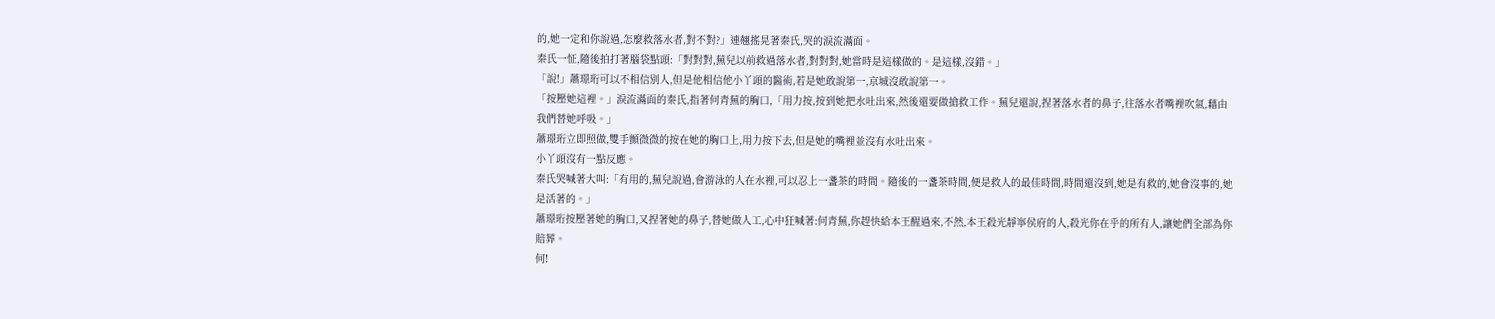的,她一定和你說過,怎麼救落水者,對不對?」連翹搖晃著秦氏,哭的淚流滿面。
秦氏一怔,隨後拍打著腦袋點頭:「對對對,蕪兒以前救過落水者,對對對,她當時是這樣做的。是這樣,沒錯。」
「說!」蕭璟珩可以不相信別人,但是他相信他小丫頭的醫術,若是她敢說第一,京城沒敢說第一。
「按壓她這裡。」淚流滿面的秦氏,指著何青蕪的胸口,「用力按,按到她把水吐出來,然後還要做搶救工作。蕪兒還說,捏著落水者的鼻子,往落水者嘴裡吹氣,藉由我們替她呼吸。」
蕭璟珩立即照做,雙手顫微微的按在她的胸口上,用力按下去,但是她的嘴裡並沒有水吐出來。
小丫頭沒有一點反應。
秦氏哭喊著大叫:「有用的,蕪兒說過,會游泳的人在水裡,可以忍上一盞茶的時間。隨後的一盞茶時間,便是救人的最佳時間,時間還沒到,她是有救的,她會沒事的,她是活著的。」
蕭璟珩按壓著她的胸口,又捏著她的鼻子,替她做人工,心中狂喊著:何青蕪,你趕快給本王醒過來,不然,本王殺光靜寧侯府的人,殺光你在乎的所有人,讓她們全部為你賠葬。
何!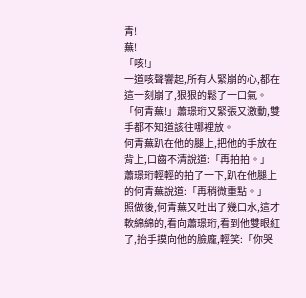青!
蕪!
「咳!」
一道咳聲響起,所有人緊崩的心,都在這一刻崩了,狠狠的鬆了一口氣。
「何青蕪!」蕭璟珩又緊張又激動,雙手都不知道該往哪裡放。
何青蕪趴在他的腿上,把他的手放在背上,口齒不清說道:「再拍拍。」
蕭璟珩輕輕的拍了一下,趴在他腿上的何青蕪說道:「再稍微重點。」
照做後,何青蕪又吐出了幾口水,這才軟綿綿的,看向蕭璟珩,看到他雙眼紅了,抬手摸向他的臉龐,輕笑:「你哭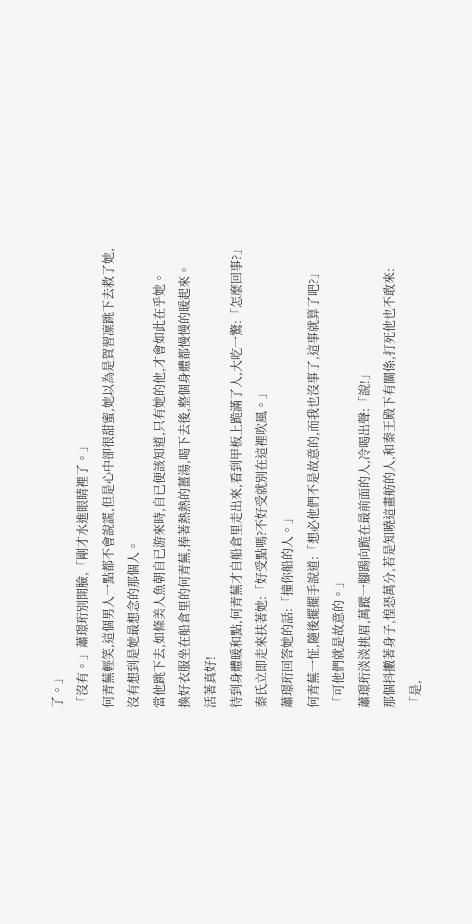了。」
「沒有。」蕭璟珩別開臉,「剛才水進眼睛裡了。」
何青蕪輕笑,這個男人一點都不會說謊,但是心中卻很甜蜜,她以為是賀習凜跳下去救了她,沒有想到是她最想念的那個人。
當他跳下去,如條美人魚朝自已游來時,自已便該知道,只有她的他,才會如此在乎她。
換好衣服坐在船倉里的何青蕪,捧著熱熱的薑湯,喝下去後,整個身體都慢慢的暖起來。
活著真好!
待到身體暖和點,何青蕪才自船倉里走出來,看到甲板上跪滿了人,大吃一驚:「怎麼回事?」
秦氏立即走來扶著她:「好受點嗎?不好受就別在這裡吹風。」
蕭璟珩回答她的話:「撞你船的人。」
何青蕪一怔,隨後擺擺手說道:「想必他們不是故意的,而我也沒事了,這事就算了吧?」
「可他們就是故意的。」
蕭璟珩淡淡挑眉,萬蹤一腳踢向跪在最前面的人,冷喝出聲:「說!」
那個抖擻著身子,惶恐萬分,若是知曉這畫舫的人,和秦王殿下有關係,打死他也不敢來:「是,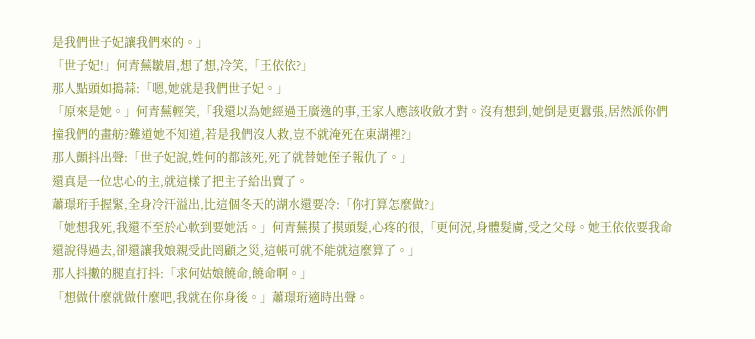是我們世子妃讓我們來的。」
「世子妃!」何青蕪皺眉,想了想,冷笑,「王依依?」
那人點頭如搗蒜:「嗯,她就是我們世子妃。」
「原來是她。」何青蕪輕笑,「我還以為她經過王廣逸的事,王家人應該收斂才對。沒有想到,她倒是更囂張,居然派你們撞我們的畫舫?難道她不知道,若是我們沒人救,豈不就淹死在東湖裡?」
那人顫抖出聲:「世子妃說,姓何的都該死,死了就替她侄子報仇了。」
還真是一位忠心的主,就這樣了把主子給出賣了。
蕭璟珩手握緊,全身冷汗溢出,比這個冬天的湖水還要冷:「你打算怎麼做?」
「她想我死,我還不至於心軟到要她活。」何青蕪摸了摸頭髮,心疼的很,「更何況,身體髮膚,受之父母。她王依依要我命還說得過去,卻還讓我娘親受此罔顧之災,這帳可就不能就這麼算了。」
那人抖擻的腿直打抖:「求何姑娘饒命,饒命啊。」
「想做什麼就做什麼吧,我就在你身後。」蕭璟珩適時出聲。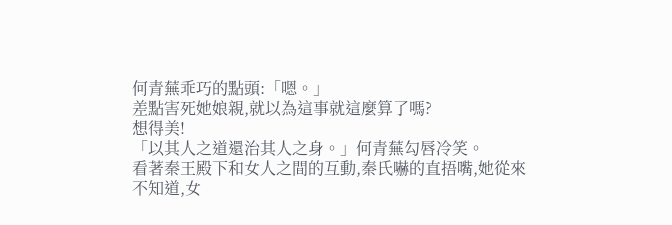何青蕪乖巧的點頭:「嗯。」
差點害死她娘親,就以為這事就這麼算了嗎?
想得美!
「以其人之道還治其人之身。」何青蕪勾唇冷笑。
看著秦王殿下和女人之間的互動,秦氏嚇的直捂嘴,她從來不知道,女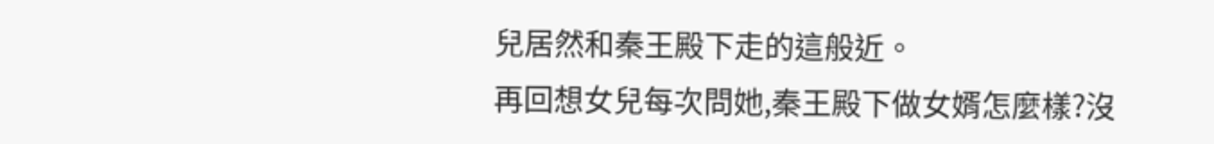兒居然和秦王殿下走的這般近。
再回想女兒每次問她,秦王殿下做女婿怎麼樣?沒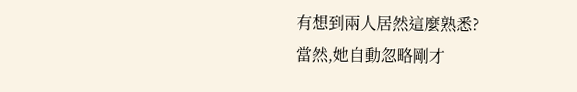有想到兩人居然這麼熟悉?
當然,她自動忽略剛才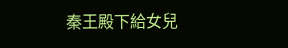秦王殿下給女兒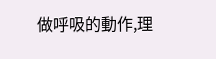做呼吸的動作,理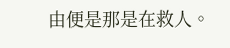由便是那是在救人。